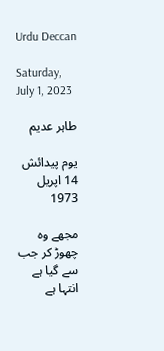Urdu Deccan

Saturday, July 1, 2023

طاہر عدیم

یوم پیدائش 14 اپریل 1973

مجھے وہ چھوڑ کر جب سے گیا ہے انتہا ہے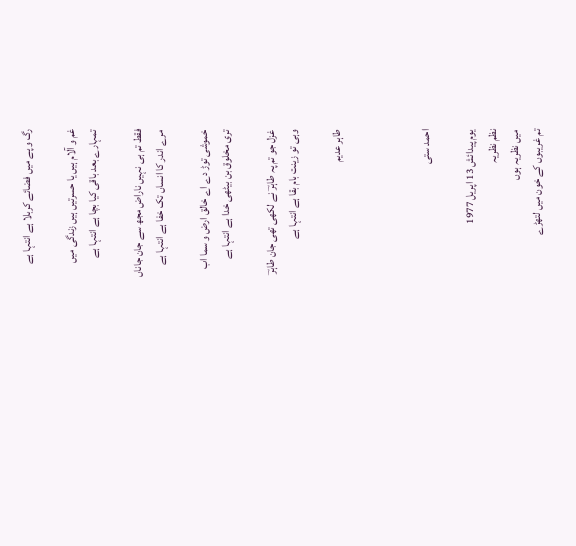رگ و پے میں فضائے کربلا ہے انتہا ہے

غم و آلام ہیں یا حسرتیں ہیں زندگی میں
تمہارے بعد باقی کیا بچا ہے انتہا ہے

فقط تم ہی نہیں ناراض مجھ سے جان جاناں
مرے اندر کا انساں تک خفا ہے انتہا ہے

خموشی توڑ دے اے خالق ارض و سما اب
تری مخلوق بن بیٹھی خدا ہے انتہا ہے

غزل جو تم پہ طاہرؔ نے لکھی تھی جان طاہرؔ
وہی تو زینت بام بقا ہے انتہا ہے

طاہر عدیم



احمد ستی

یوم پیدائش 13 اپریل 1977
نظم نظریہ
میں نظریہ ہوں
تم غریبوں کے خون میں لتھڑے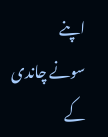اپنے
سونے چاندی کے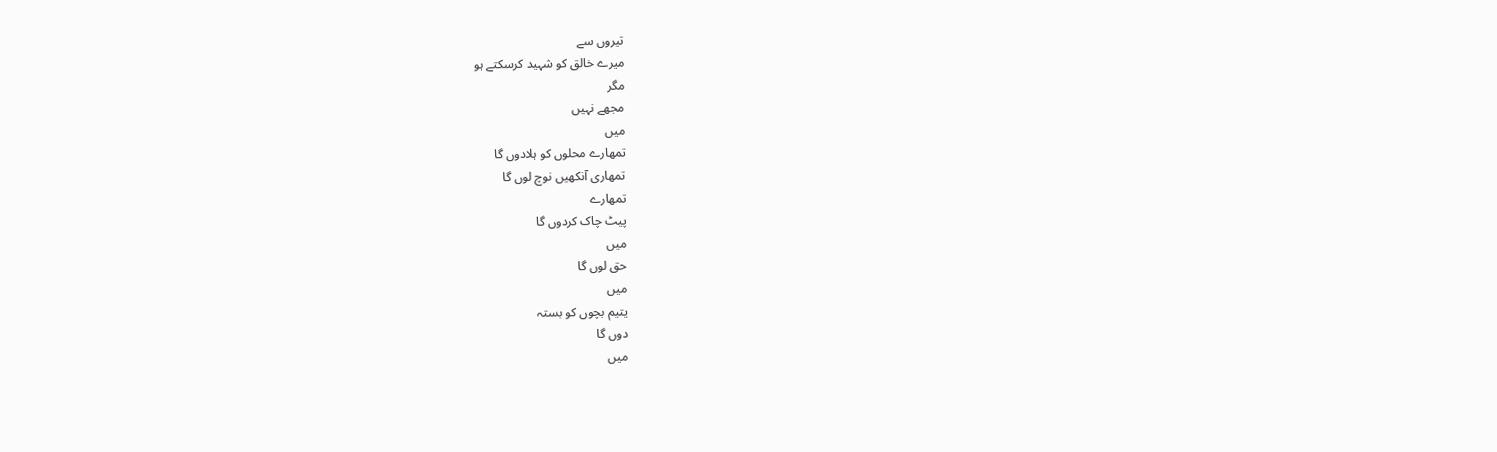تیروں سے
میرے خالق کو شہید کرسکتے ہو
مگر
مجھے نہیں
میں
تمھارے محلوں کو ہلادوں گا
تمھاری آنکھیں نوچ لوں گا
تمھارے
پیٹ چاک کردوں گا
میں
حق لوں گا
میں
یتیم بچوں کو بستہ
دوں گا
میں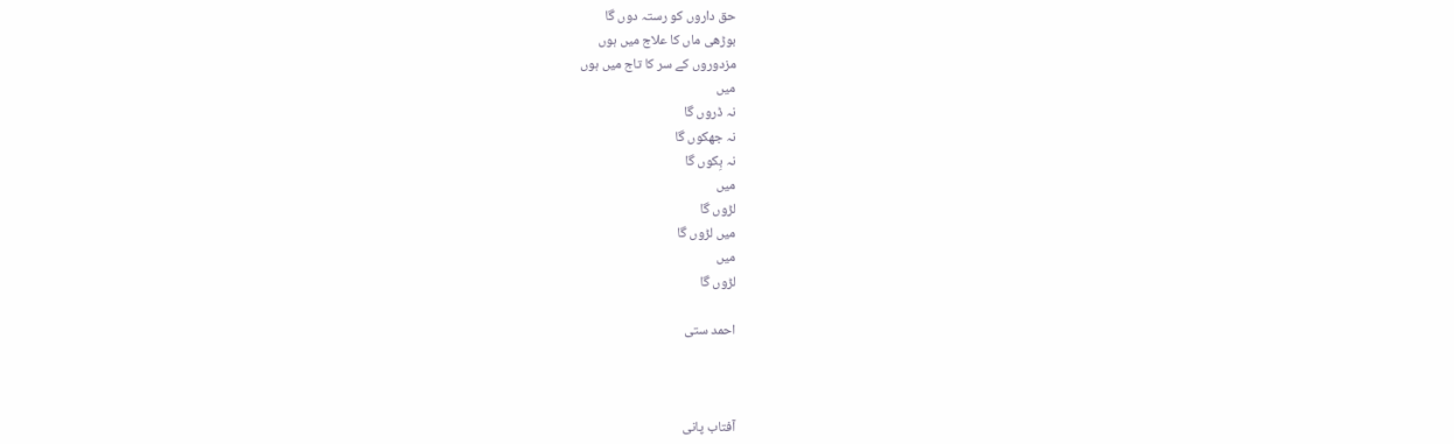حق داروں کو رستہ دوں گا
بوڑھی ماں کا علاج میں ہوں
مزدوروں کے سر کا تاج میں ہوں
میں
نہ ڈروں گا
نہ جھکوں گا
نہ بِکوں گا
میں
لڑوں گا
میں لڑوں گا
میں
لڑوں گا

احمد ستی



آفتاب پانی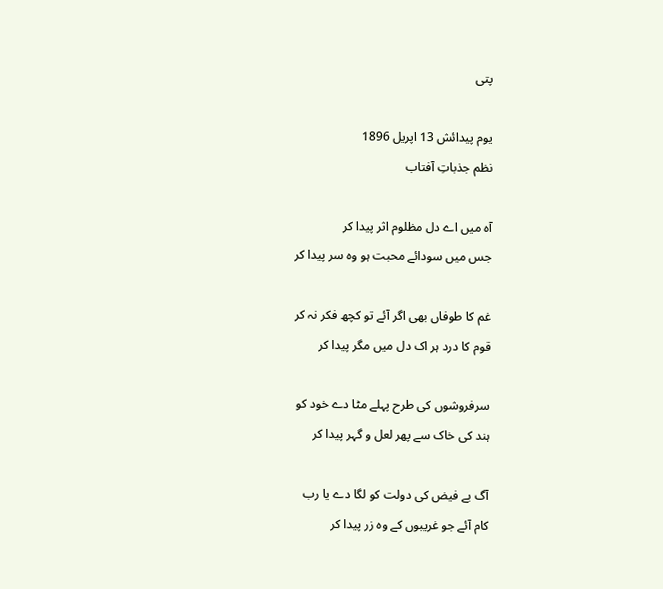پتی

یوم پیدائش 13 اپریل 1896
نظم جذباتِ آفتاب

آہ میں اے دل مظلوم اثر پیدا کر
جس میں سودائے محبت ہو وہ سر پیدا کر

غم کا طوفاں بھی اگر آئے تو کچھ فکر نہ کر
قوم کا درد ہر اک دل میں مگر پیدا کر

سرفروشوں کی طرح پہلے مٹا دے خود کو
ہند کی خاک سے پھر لعل و گہر پیدا کر

آگ بے فیض کی دولت کو لگا دے یا رب
کام آئے جو غریبوں کے وہ زر پیدا کر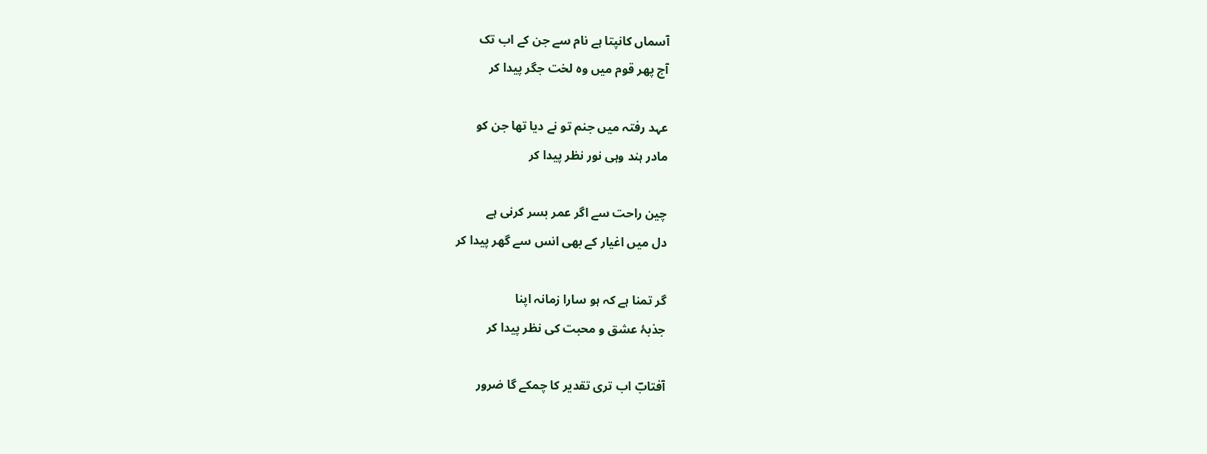آسماں کانپتا ہے نام سے جن کے اب تک
آج پھر قوم میں وہ لخت جگر پیدا کر

عہد رفتہ میں جنم تو نے دیا تھا جن کو
مادر ہند وہی نور نظر پیدا کر

چین راحت سے اگر عمر بسر کرنی ہے
دل میں اغیار کے بھی انس سے گھر پیدا کر

گر تمنا ہے کہ ہو سارا زمانہ اپنا
جذبۂ عشق و محبت کی نظر پیدا کر

آفتابؔ اب تری تقدیر کا چمکے گا ضرور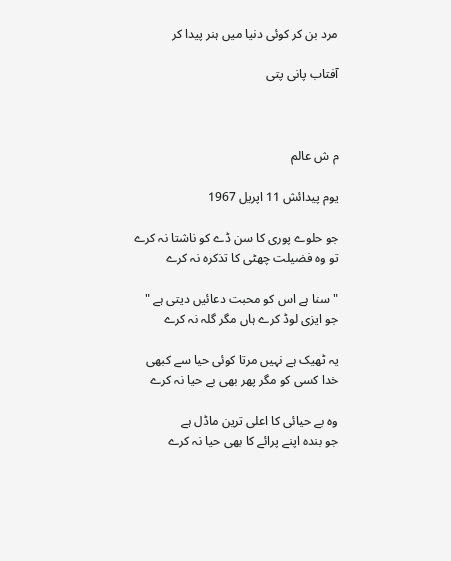مرد بن کر کوئی دنیا میں ہنر پیدا کر

آفتاب پانی پتی



م ش عالم

یوم پیدائش 11 اپریل 1967

جو حلوے پوری کا سن ڈے کو ناشتا نہ کرے
تو وہ فضیلت چھٹی کا تذکرہ نہ کرے

" سنا ہے اس کو محبت دعائیں دیتی ہے "
جو ایزی لوڈ کرے ہاں مگر گلہ نہ کرے

یہ ٹھیک ہے نہیں مرتا کوئی حیا سے کبھی
خدا کسی کو مگر پھر بھی بے حیا نہ کرے

وہ بے حیائی کا اعلی ترین ماڈل ہے
جو بندہ اپنے پرائے کا بھی حیا نہ کرے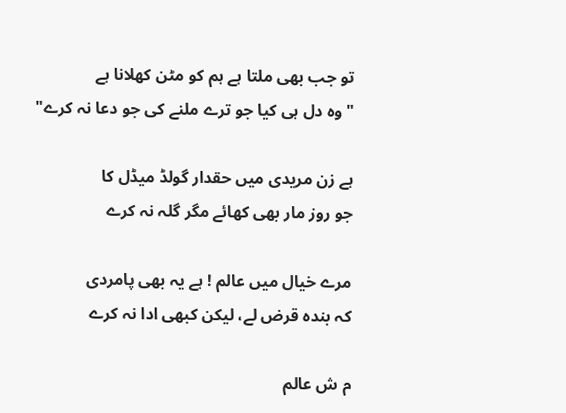تو جب بھی ملتا ہے ہم کو مٹن کھلانا ہے
" وہ دل ہی کیا جو ترے ملنے کی جو دعا نہ کرے"

ہے زن مریدی میں حقدار گولڈ میڈل کا
جو روز مار بھی کھائے مگر گلہ نہ کرے

مرے خیال میں عالم ! ہے یہ بھی پامردی
کہ بندہ قرض لے، لیکن کبھی ادا نہ کرے

م ش عالم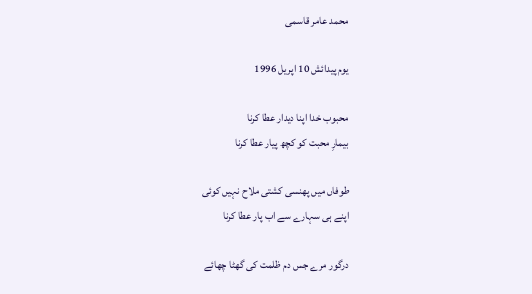محمد عامر قاسمی

یوم پیدائش 10 اپریل 1996

محبوب خدا اپنا دیدار عطا کرنا
بیمارِ محبت کو کچھ پیار عطا کرنا

طوفاں میں پھنسی کشتی ملاح نہیں کوئی
اپنے ہی سہارے سے اب پار عطا کرنا

درگور مرے جس دم ظلمت کی گھٹا چھائے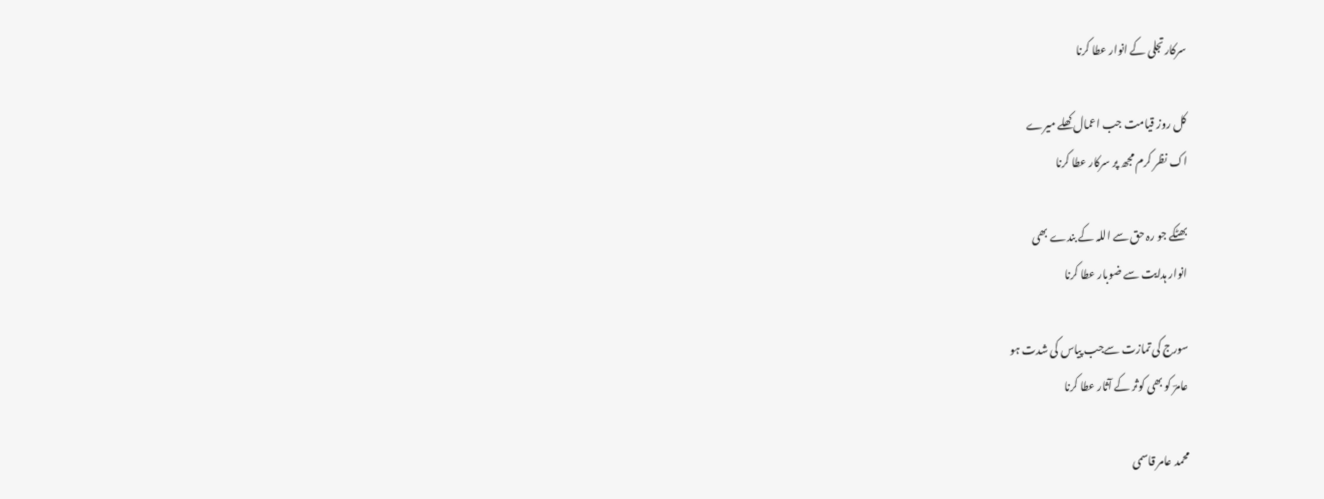سرکارتجلی کے انوار عطا کرنا

کل روز قیامت جب اعمال کھلے میرے
اک نظر کرم مجھ پر سرکار عطا کرنا

بھٹکے جو رہ حق سے اللہ کے بندے بھی
انوار ہدایت سے ضوبار عطا کرنا

سورج کی تمازت سےجب پیاس کی شدت ہو
عامرؔ کو بھی کوثر کے آثار عطا کرنا

محمد عامر قاسمی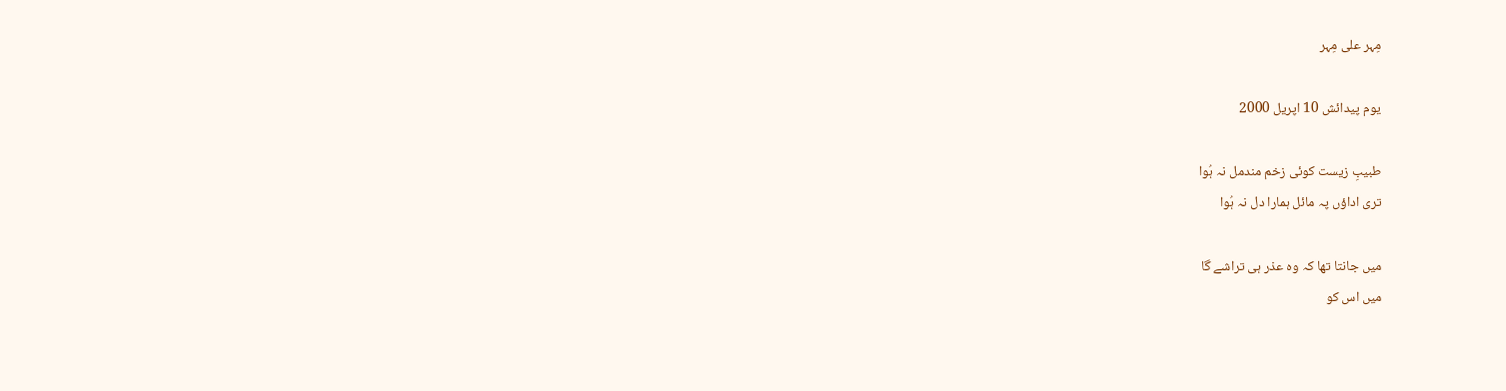مِہر علی مِہر

یوم پیدائش 10 اپریل 2000

طبیبِ زیست کوئی زخم مندمل نہ ہُوا
تری اداؤں پہ مائل ہمارا دل نہ ہُوا

میں جانتا تھا کہ وہ عذر ہی تراشے گا
میں اس کو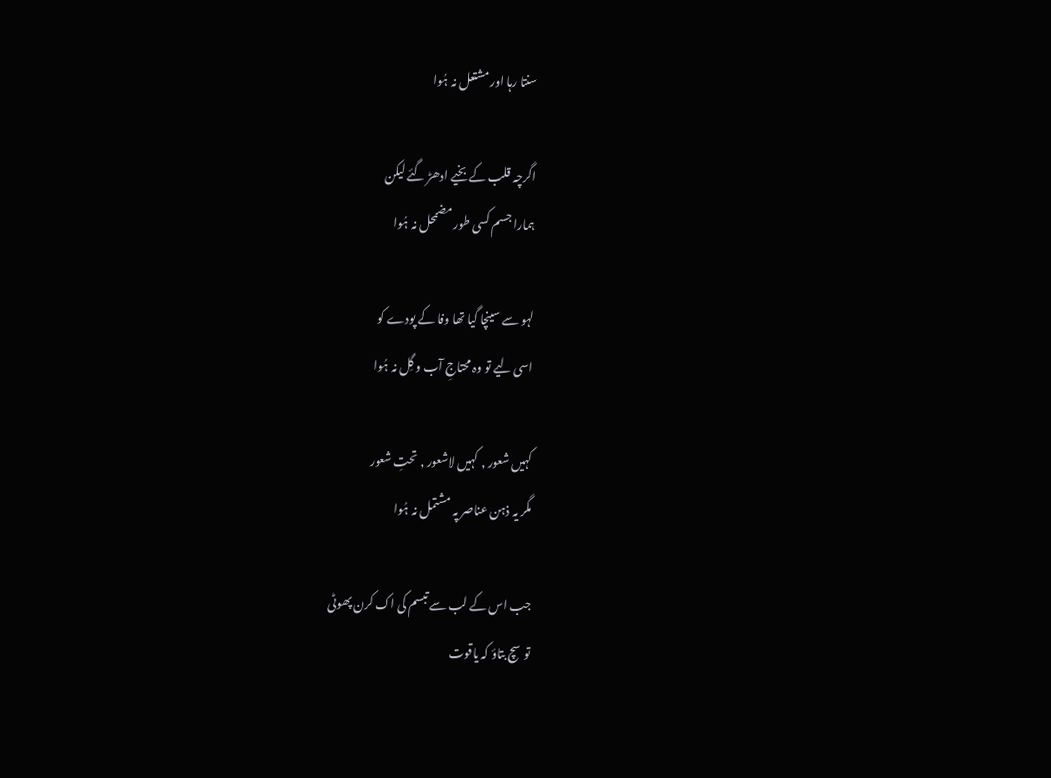سنتا رہا اور مشتعل نہ ہُوا

اگرچہ قلب کے بخیے ادھڑ گئے لیکن
ہمارا جسم کسی طور مضمحل نہ ہُوا

لہو سے سینچا گیا تھا وفا کے پودے کو
اسی لیے تو وہ محتاجِ آب و گِل نہ ہُوا

کہیں شعور , کہیں لاشعور , تحتِ شعور
مگر یہ ذہن عناصر پہ مشتمل نہ ہُوا

جب اس کے لب سے تبسم کی اک کرن پھوٹی
تو سچ بتاؤ کہ یاقوت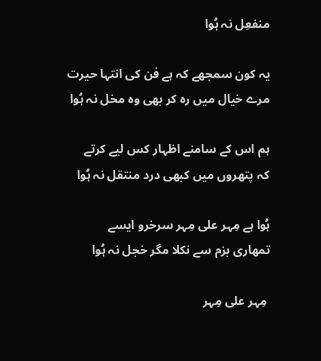منفعِل نہ ہُوا

یہ کون سمجھے کہ ہے فن کی انتہا حیرت
مرے خیال میں رہ کر بھی وہ مخل نہ ہُوا

ہم اس کے سامنے اظہار کس لیے کرتے
کہ پتھروں میں کبھی درد منتقل نہ ہُوا

ہُوا ہے مِہر علی مِہر سرخرو ایسے
تمھاری بزم سے نکلا مگر خجل نہ ہُوا

 مِہر علی مِہر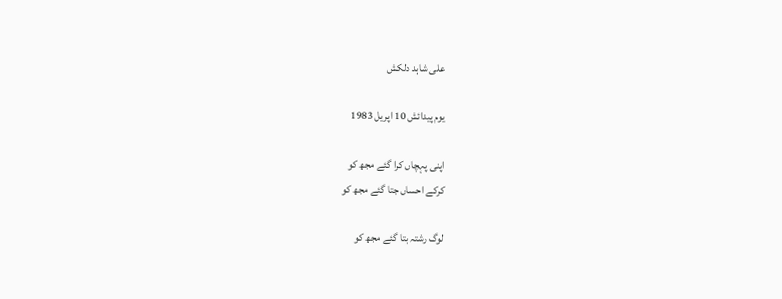علی شاہد دلکش

یوم پیدائش 10 اپریل 1983

اپنی پہچاں کرا گئے مجھ کو
کرکے احساں جتا گئے مجھ کو

لوگ رشتہ بتا گئے مجھ کو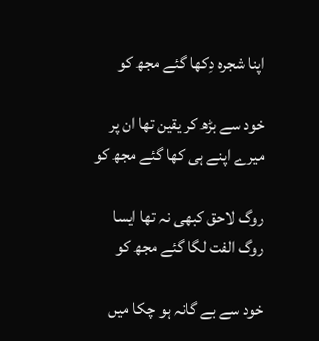اپنا شجرہ دِکھا گئے مجھ کو

خود سے بڑھ کر یقین تھا ان پر
میرے اپنے ہی کھا گئے مجھ کو

روگ لاحق کبھی نہ تھا ایسا
روگ الفت لگا گئے مجھ کو

خود سے بے گانہ ہو چکا میں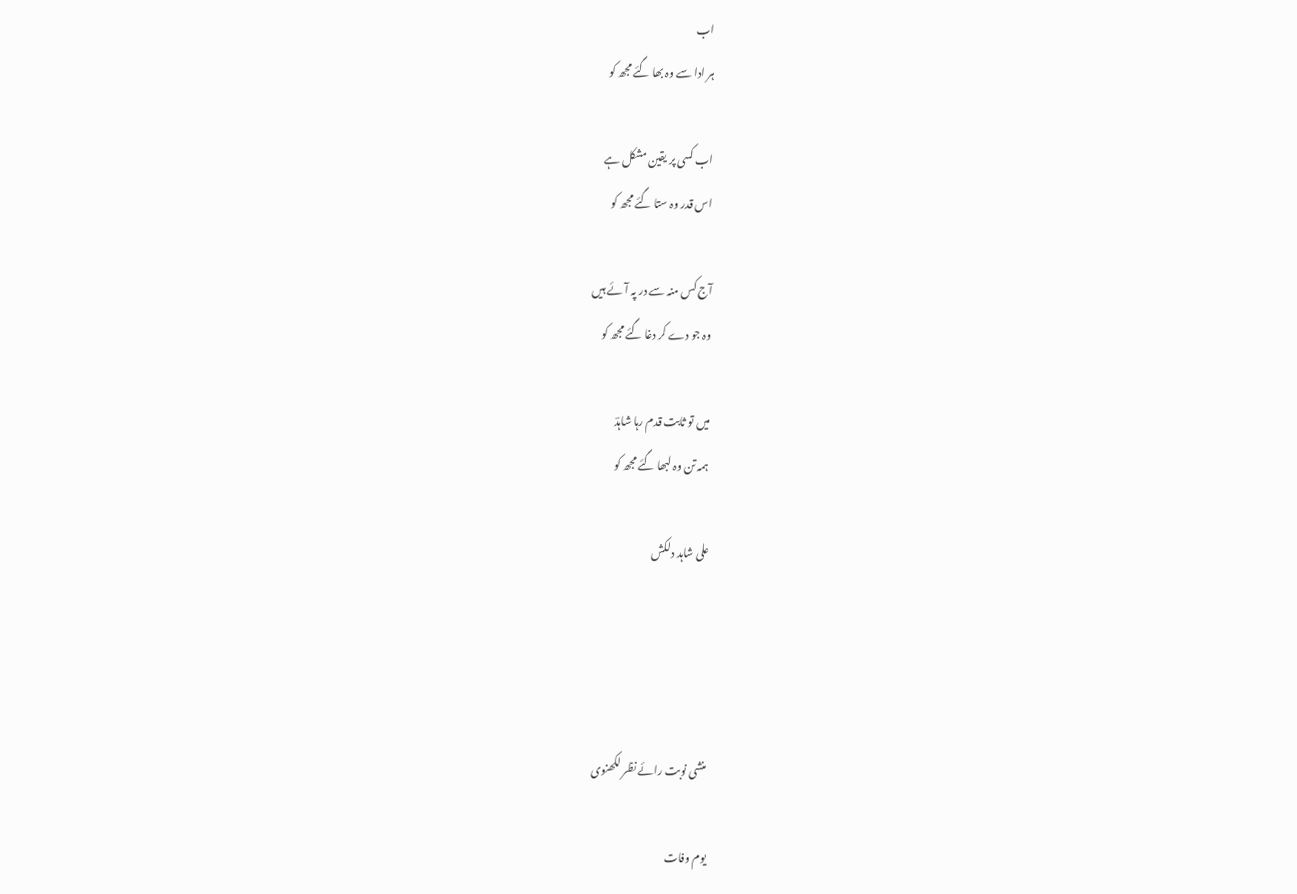اب
ہر ادا سے وہ بھا گئے مجھ کو

اب کسی پر یقین مشکل ہے
اس قدر وہ ستا گئے مجھ کو

آج کس منہ سے در پہ آئے ہیں
وہ جو دے کر دغا گئے مجھ کو

میں تو ثابت قدم رہا شاہدؔ
 ہمہ تن وہ لبھا گئے مجھ کو

علی شاہد دلکش




منشی نوبت رائے نظر لکھنوی

یوم وفات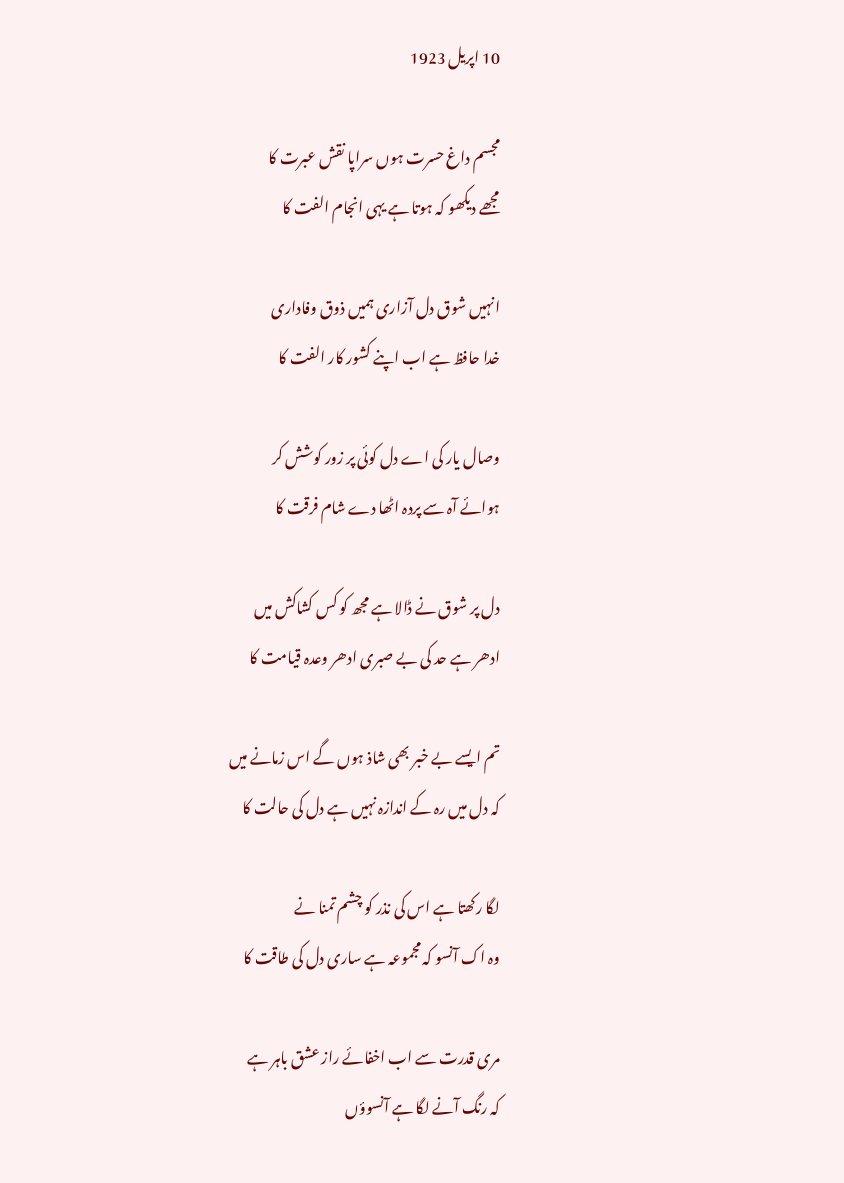10 اپریل 1923

مجسم داغ حسرت ہوں سراپا نقش عبرت کا
مجھے دیکھو کہ ہوتا ہے یہی انجام الفت کا

انہیں شوق دل آزاری ہمیں ذوق وفاداری
خدا حافظ ہے اب اپنے کشور کار الفت کا

وصال یار کی اے دل کوئی پر زور کوشش کر
ہوائے آہ سے پردہ اٹھا دے شام فرقت کا

دل پر شوق نے ڈالا ہے مجھ کو کس کشاکش میں
ادھر ہے حد کی بے صبری ادھر وعدہ قیامت کا

تم ایسے بے خبر بھی شاذ ہوں گے اس زمانے میں
کہ دل میں رہ کے اندازہ نہیں ہے دل کی حالت کا

لگا رکھتا ہے اس کی نذر کو چشم تمنا نے
وہ اک آنسو کہ مجموعہ ہے ساری دل کی طاقت کا

مری قدرت سے اب اخفائے راز عشق باہر ہے
کہ رنگ آنے لگا ہے آنسوؤں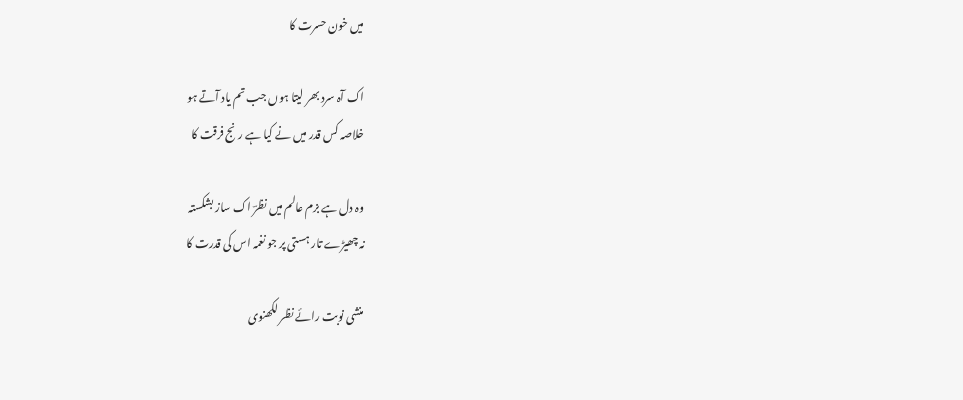میں خون حسرت کا

اک آہ سرد بھر لیتا ہوں جب تم یاد آتے ہو
خلاصہ کس قدر میں نے کیا ہے رنج فرقت کا

وہ دل ہے بزم عالم میں نظرؔ اک ساز بشکستہ
نہ چھیڑے تار ہستی پر جو نغمہ اس کی قدرت کا

منشی نوبت رائے نظر لکھنوی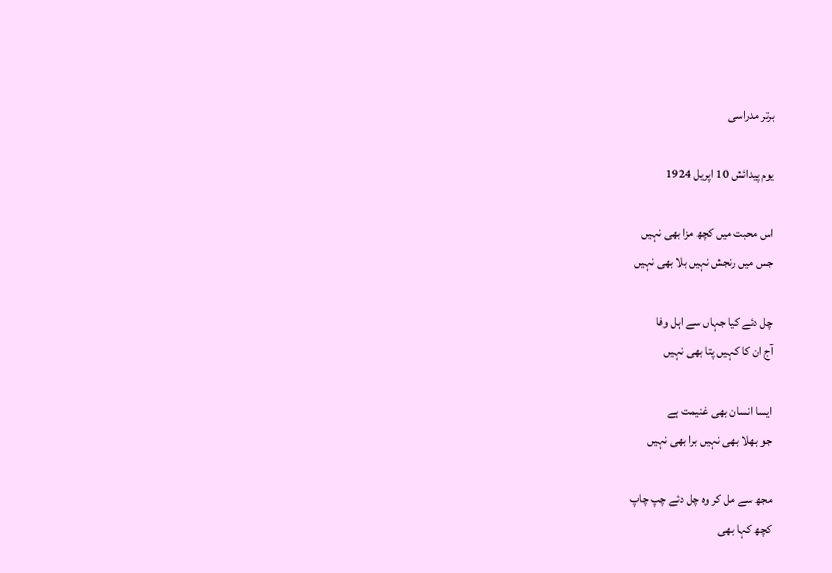برتر مدراسی

یوم پیدائش 10 اپریل 1924

اس محبت میں کچھ مزا بھی نہیں
جس میں رنجش نہیں بلا بھی نہیں

چل دئے کیا جہاں سے اہل وفا
آج ان کا کہیں پتا بھی نہیں

ایسا انسان بھی غنیمت ہے
جو بھلا بھی نہیں برا بھی نہیں

مجھ سے مل کر وہ چل دئے چپ چاپ
کچھ کہا بھی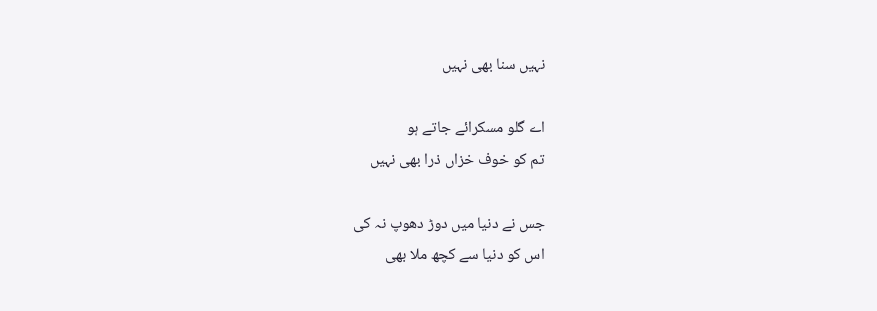نہیں سنا بھی نہیں

اے گلو مسکرائے جاتے ہو
تم کو خوف خزاں ذرا بھی نہیں

جس نے دنیا میں دوڑ دھوپ نہ کی
اس کو دنیا سے کچھ ملا بھی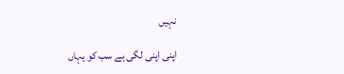نہیں

اپنی اپنی لگی ہے سب کو یہاں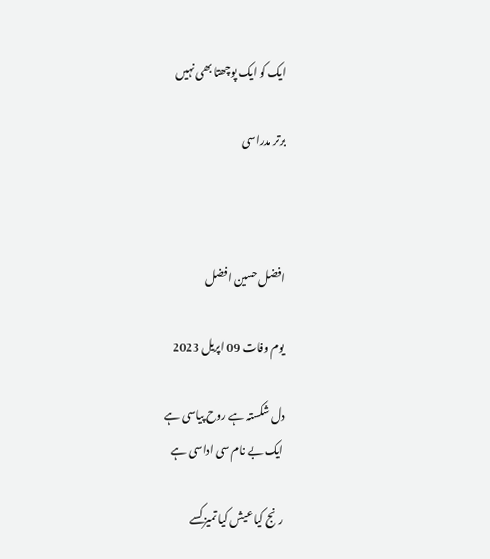ایک کو ایک پوچھتا بھی نہیں

برتر مدراسی



افضل حسین افضل

یوم وفات 09 اپریل 2023

دل شکستہ ہے روح پیاسی ہے
ایک بے نام سی اداسی ہے

رنج کیا عیش کیا تمیز کسے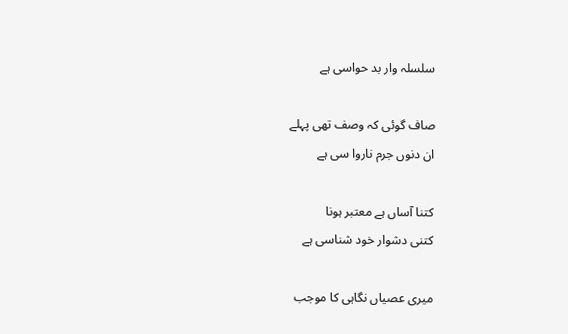سلسلہ وار بد حواسی ہے

صاف گوئی کہ وصف تھی پہلے
ان دنوں جرم ناروا سی ہے

کتنا آساں ہے معتبر ہونا
کتنی دشوار خود شناسی ہے

میری عصیاں نگاہی کا موجب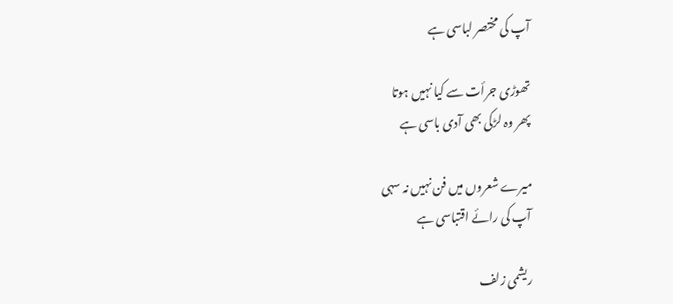آپ کی مختصر لباسی ہے

تھوڑی جرأت سے کیا نہیں ہوتا
پھر وہ لڑکی بھی آدی باسی ہے

میرے شعروں میں فن نہیں نہ سہی
آپ کی رائے اقتباسی ہے

ریشمی زلف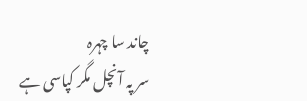چاند سا چہرہ
سر پہ آنچل مگر کپاسی ہے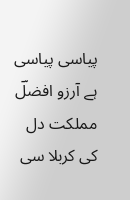پیاسی پیاسی ہے آرزو افضلؔ
مملکت دل کی کربلا سی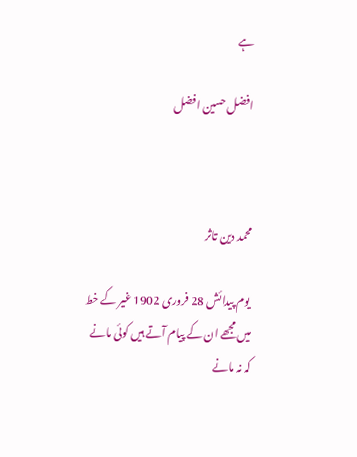ہے

افضل حسین افضل



محمد دین تاثر

 یوم پیدائش 28 فروری 1902 غیر کے خط میں مجھے ان کے پیام آتے ہیں کوئی مانے کہ نہ مانے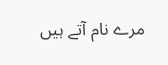مرے نام آتے ہیں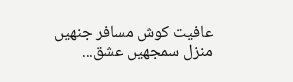عافیت کوش مسافر جنھیں منزل سمجھیں عشق...